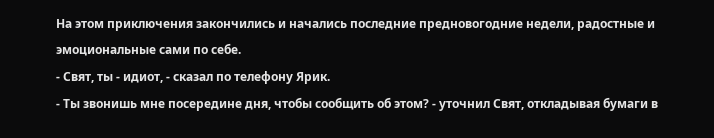На этом приключения закончились и начались последние предновогодние недели, радостные и эмоциональные сами по себе.
- Свят, ты - идиот, - сказал по телефону Ярик.
- Ты звонишь мне посередине дня, чтобы сообщить об этом? - уточнил Свят, откладывая бумаги в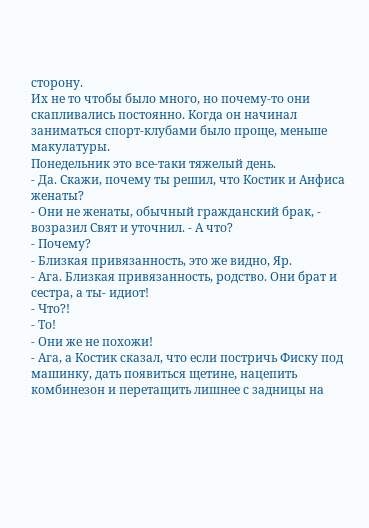сторону.
Их не то чтобы было много, но почему-то они скапливались постоянно. Когда он начинал заниматься спорт-клубами было проще, меньше макулатуры.
Понедельник это все-таки тяжелый день.
- Да. Скажи, почему ты решил, что Костик и Анфиса женаты?
- Они не женаты, обычный гражданский брак, - возразил Свят и уточнил. - А что?
- Почему?
- Близкая привязанность, это же видно, Яр.
- Ага. Близкая привязанность, родство. Они брат и сестра, а ты- идиот!
- Что?!
- То!
- Они же не похожи!
- Ага, а Костик сказал, что если постричь Фиску под машинку, дать появиться щетине, нацепить комбинезон и перетащить лишнее с задницы на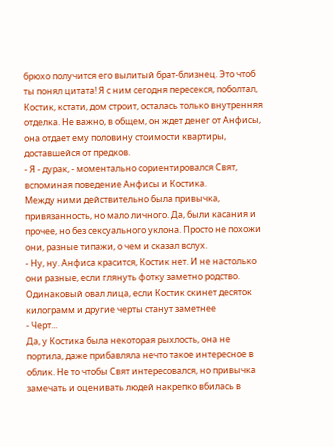брюхо получится его вылитый брат-близнец. Это чтоб ты понял цитата! Я с ним сегодня пересекся, поболтал, Костик, кстати, дом строит, осталась только внутренняя отделка. Не важно, в общем, он ждет денег от Анфисы, она отдает ему половину стоимости квартиры, доставшейся от предков.
- Я - дурак, - моментально сориентировался Свят, вспоминая поведение Анфисы и Костика.
Между ними действительно была привычка, привязанность, но мало личного. Да, были касания и прочее, но без сексуального уклона. Просто не похожи они, разные типажи, о чем и сказал вслух.
- Ну, ну. Анфиса красится, Костик нет. И не настолько они разные, если глянуть фотку заметно родство. Одинаковый овал лица, если Костик скинет десяток килограмм и другие черты станут заметнее
- Черт...
Да, у Костика была некоторая рыхлость, она не портила, даже прибавляла нечто такое интересное в облик. Не то чтобы Свят интересовался, но привычка замечать и оценивать людей накрепко вбилась в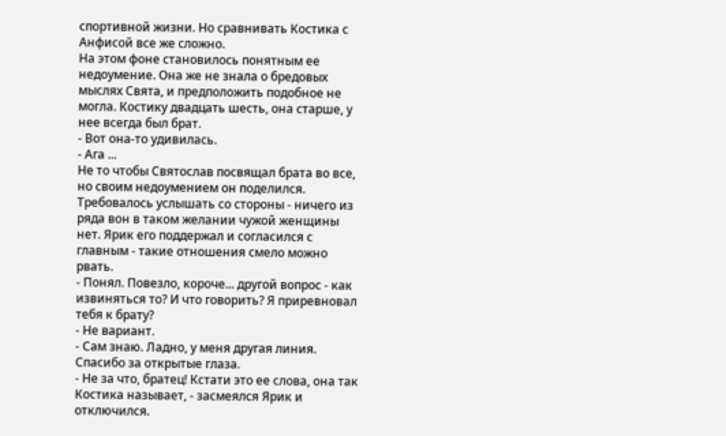спортивной жизни. Но сравнивать Костика с Анфисой все же сложно.
На этом фоне становилось понятным ее недоумение. Она же не знала о бредовых мыслях Свята, и предположить подобное не могла. Костику двадцать шесть, она старше, у нее всегда был брат.
- Вот она-то удивилась.
- Ага ...
Не то чтобы Святослав посвящал брата во все, но своим недоумением он поделился. Требовалось услышать со стороны - ничего из ряда вон в таком желании чужой женщины нет. Ярик его поддержал и согласился с главным - такие отношения смело можно рвать.
- Понял. Повезло, короче... другой вопрос - как извиняться то? И что говорить? Я приревновал тебя к брату?
- Не вариант.
- Сам знаю. Ладно, у меня другая линия. Спасибо за открытые глаза.
- Не за что, братец! Кстати это ее слова, она так Костика называет, - засмеялся Ярик и отключился.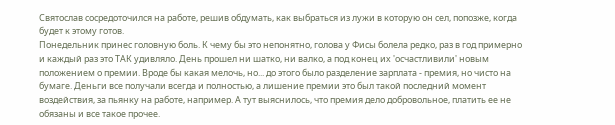Святослав сосредоточился на работе, решив обдумать, как выбраться из лужи в которую он сел, попозже, когда будет к этому готов.
Понедельник принес головную боль. К чему бы это непонятно, голова у Фисы болела редко, раз в год примерно и каждый раз это ТАК удивляло. День прошел ни шатко, ни валко, а под конец их 'осчастливили' новым положением о премии. Вроде бы какая мелочь, но... до этого было разделение зарплата - премия, но чисто на бумаге. Деньги все получали всегда и полностью, а лишение премии это был такой последний момент воздействия, за пьянку на работе, например. А тут выяснилось, что премия дело добровольное, платить ее не обязаны и все такое прочее.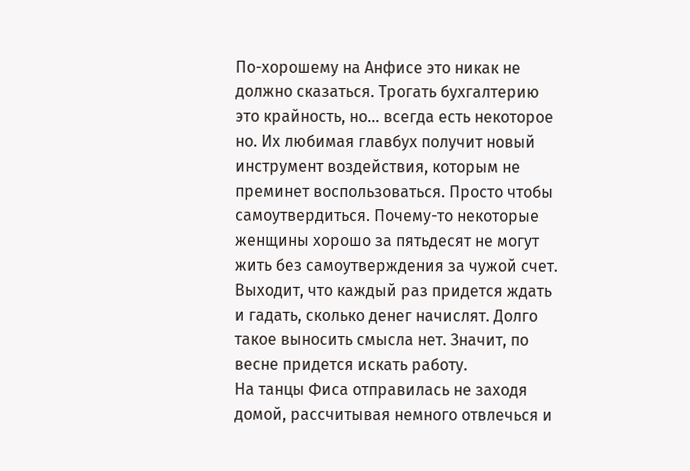По-хорошему на Анфисе это никак не должно сказаться. Трогать бухгалтерию это крайность, но... всегда есть некоторое но. Их любимая главбух получит новый инструмент воздействия, которым не преминет воспользоваться. Просто чтобы самоутвердиться. Почему-то некоторые женщины хорошо за пятьдесят не могут жить без самоутверждения за чужой счет. Выходит, что каждый раз придется ждать и гадать, сколько денег начислят. Долго такое выносить смысла нет. Значит, по весне придется искать работу.
На танцы Фиса отправилась не заходя домой, рассчитывая немного отвлечься и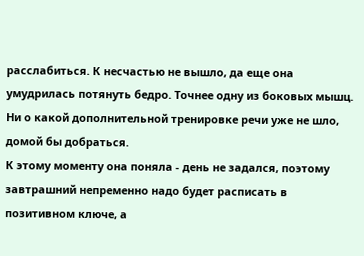расслабиться. К несчастью не вышло, да еще она умудрилась потянуть бедро. Точнее одну из боковых мышц. Ни о какой дополнительной тренировке речи уже не шло, домой бы добраться.
К этому моменту она поняла - день не задался, поэтому завтрашний непременно надо будет расписать в позитивном ключе, а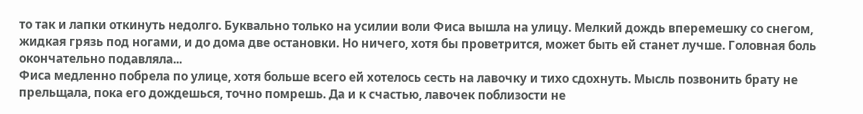то так и лапки откинуть недолго. Буквально только на усилии воли Фиса вышла на улицу. Мелкий дождь вперемешку со снегом, жидкая грязь под ногами, и до дома две остановки. Но ничего, хотя бы проветрится, может быть ей станет лучше. Головная боль окончательно подавляла...
Фиса медленно побрела по улице, хотя больше всего ей хотелось сесть на лавочку и тихо сдохнуть. Мысль позвонить брату не прельщала, пока его дождешься, точно помрешь. Да и к счастью, лавочек поблизости не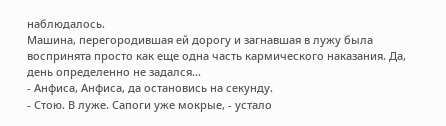наблюдалось.
Машина, перегородившая ей дорогу и загнавшая в лужу была воспринята просто как еще одна часть кармического наказания. Да, день определенно не задался...
- Анфиса, Анфиса, да остановись на секунду.
- Стою. В луже. Сапоги уже мокрые, - устало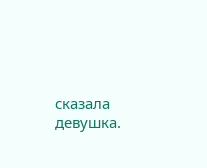сказала девушка.